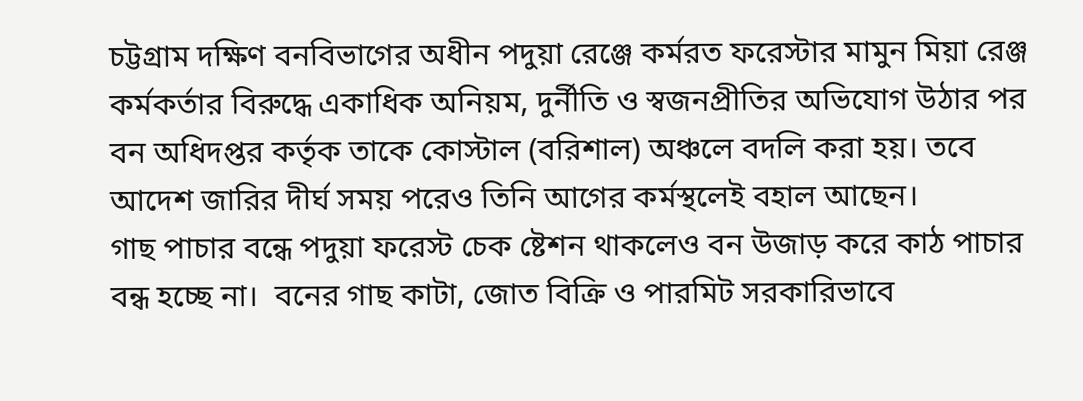চট্টগ্রাম দক্ষিণ বনবিভাগের অধীন পদুয়া রেঞ্জে কর্মরত ফরেস্টার মামুন মিয়া রেঞ্জ কর্মকর্তার বিরুদ্ধে একাধিক অনিয়ম, দুর্নীতি ও স্বজনপ্রীতির অভিযোগ উঠার পর বন অধিদপ্তর কর্তৃক তাকে কোস্টাল (বরিশাল) অঞ্চলে বদলি করা হয়। তবে আদেশ জারির দীর্ঘ সময় পরেও তিনি আগের কর্মস্থলেই বহাল আছেন।
গাছ পাচার বন্ধে পদুয়া ফরেস্ট চেক ষ্টেশন থাকলেও বন উজাড় করে কাঠ পাচার বন্ধ হচ্ছে না।  বনের গাছ কাটা, জোত বিক্রি ও পারমিট সরকারিভাবে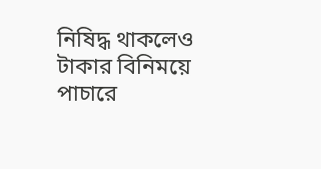নিষিদ্ধ থাকলেও টাকার বিনিময়ে পাচারে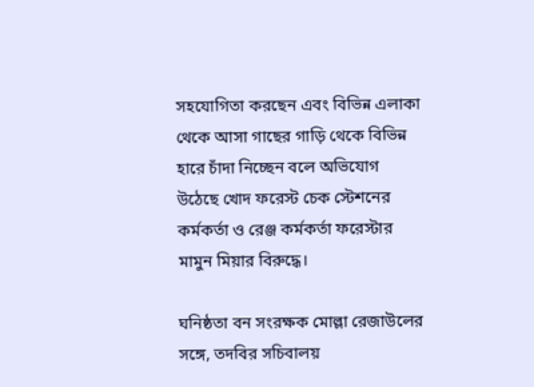সহযোগিতা করছেন এবং বিভিন্ন এলাকা থেকে আসা গাছের গাড়ি থেকে বিভিন্ন হারে চাঁদা নিচ্ছেন বলে অভিযোগ উঠেছে খোদ ফরেস্ট চেক স্টেশনের কর্মকর্তা ও রেঞ্জ কর্মকর্তা ফরেস্টার মামুন মিয়ার বিরুদ্ধে।

ঘনিষ্ঠতা বন সংরক্ষক মোল্লা রেজাউলের সঙ্গে, তদবির সচিবালয়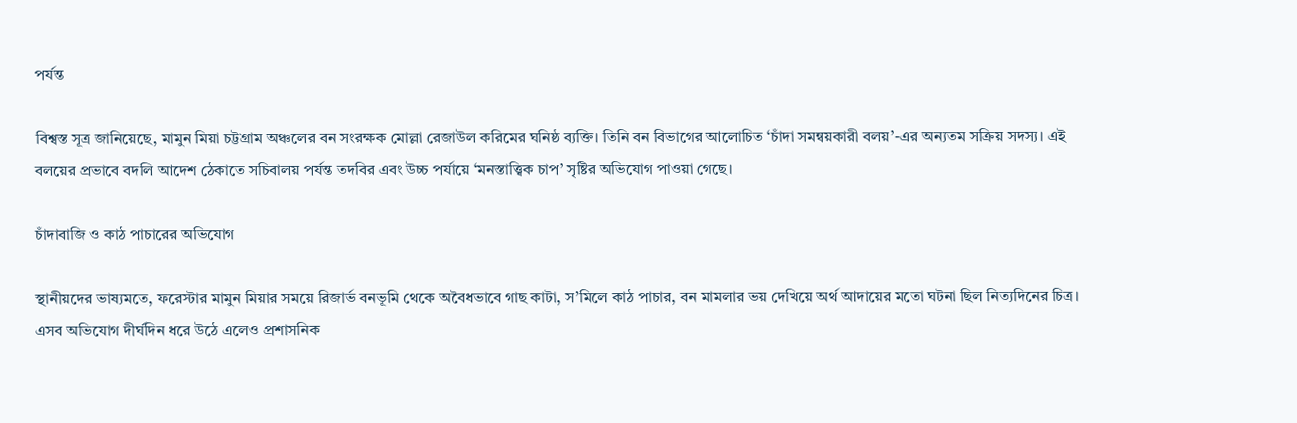পর্যন্ত

বিশ্বস্ত সূত্র জানিয়েছে, মামুন মিয়া চট্টগ্রাম অঞ্চলের বন সংরক্ষক মোল্লা রেজাউল করিমের ঘনিষ্ঠ ব্যক্তি। তিনি বন বিভাগের আলোচিত ‘চাঁদা সমন্বয়কারী বলয়’-এর অন্যতম সক্রিয় সদস্য। এই বলয়ের প্রভাবে বদলি আদেশ ঠেকাতে সচিবালয় পর্যন্ত তদবির এবং উচ্চ পর্যায়ে ‘মনস্তাত্ত্বিক চাপ’ সৃষ্টির অভিযোগ পাওয়া গেছে।

চাঁদাবাজি ও কাঠ পাচারের অভিযোগ

স্থানীয়দের ভাষ্যমতে, ফরেস্টার মামুন মিয়ার সময়ে রিজার্ভ বনভূমি থেকে অবৈধভাবে গাছ কাটা, স’মিলে কাঠ পাচার, বন মামলার ভয় দেখিয়ে অর্থ আদায়ের মতো ঘটনা ছিল নিত্যদিনের চিত্র। এসব অভিযোগ দীর্ঘদিন ধরে উঠে এলেও প্রশাসনিক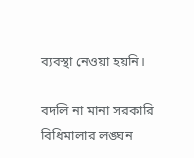ব্যবস্থা নেওয়া হয়নি।

বদলি না মানা সরকারি বিধিমালার লঙ্ঘন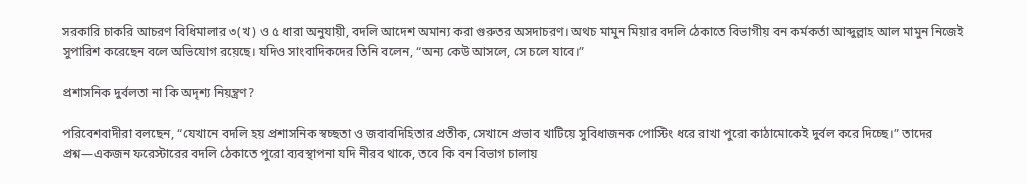সরকারি চাকরি আচরণ বিধিমালার ৩(খ) ও ৫ ধারা অনুযায়ী, বদলি আদেশ অমান্য করা গুরুতর অসদাচরণ। অথচ মামুন মিয়ার বদলি ঠেকাতে বিভাগীয় বন কর্মকর্তা আব্দুল্লাহ আল মামুন নিজেই সুপারিশ করেছেন বলে অভিযোগ রয়েছে। যদিও সাংবাদিকদের তিনি বলেন, “অন্য কেউ আসলে, সে চলে যাবে।”

প্রশাসনিক দুর্বলতা না কি অদৃশ্য নিয়ন্ত্রণ?

পরিবেশবাদীরা বলছেন, “যেখানে বদলি হয় প্রশাসনিক স্বচ্ছতা ও জবাবদিহিতার প্রতীক, সেখানে প্রভাব খাটিয়ে সুবিধাজনক পোস্টিং ধরে রাখা পুরো কাঠামোকেই দুর্বল করে দিচ্ছে।” তাদের প্রশ্ন—একজন ফরেস্টারের বদলি ঠেকাতে পুরো ব্যবস্থাপনা যদি নীরব থাকে, তবে কি বন বিভাগ চালায়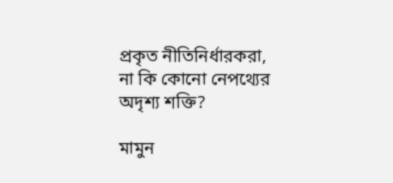প্রকৃত নীতিনির্ধারকরা, না কি কোনো নেপথ্যের অদৃশ্য শক্তি?

মামুন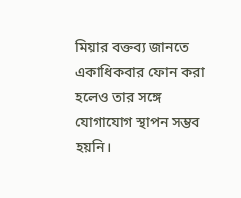মিয়ার বক্তব্য জানতে একাধিকবার ফোন করা হলেও তার সঙ্গে যোগাযোগ স্থাপন সম্ভব হয়নি।